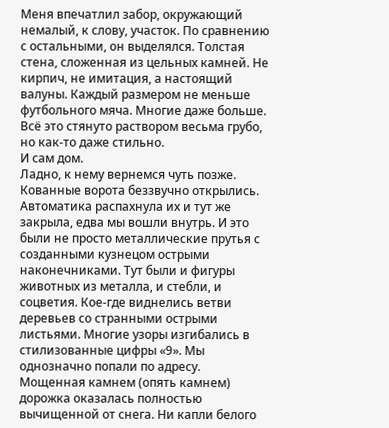Меня впечатлил забор, окружающий немалый, к слову, участок. По сравнению с остальными, он выделялся. Толстая стена, сложенная из цельных камней. Не кирпич, не имитация, а настоящий валуны. Каждый размером не меньше футбольного мяча. Многие даже больше. Всё это стянуто раствором весьма грубо, но как-то даже стильно.
И сам дом.
Ладно, к нему вернемся чуть позже.
Кованные ворота беззвучно открылись. Автоматика распахнула их и тут же закрыла, едва мы вошли внутрь. И это были не просто металлические прутья с созданными кузнецом острыми наконечниками. Тут были и фигуры животных из металла, и стебли, и соцветия. Кое-где виднелись ветви деревьев со странными острыми листьями. Многие узоры изгибались в стилизованные цифры «9». Мы однозначно попали по адресу.
Мощенная камнем (опять камнем) дорожка оказалась полностью вычищенной от снега. Ни капли белого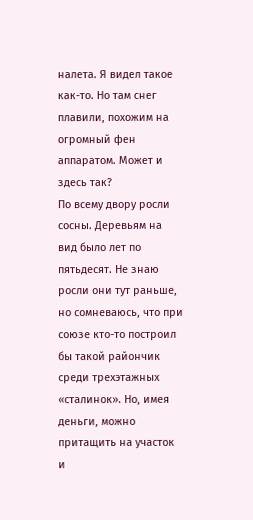налета. Я видел такое как-то. Но там снег плавили, похожим на огромный фен аппаратом. Может и здесь так?
По всему двору росли сосны. Деревьям на вид было лет по пятьдесят. Не знаю росли они тут раньше, но сомневаюсь, что при союзе кто-то построил бы такой райончик среди трехэтажных «сталинок». Но, имея деньги, можно притащить на участок и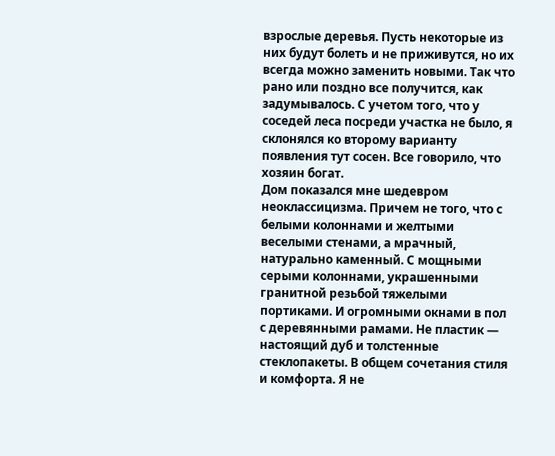взрослые деревья. Пусть некоторые из них будут болеть и не приживутся, но их всегда можно заменить новыми. Так что рано или поздно все получится, как задумывалось. С учетом того, что у соседей леса посреди участка не было, я склонялся ко второму варианту появления тут сосен. Все говорило, что хозяин богат.
Дом показался мне шедевром неоклассицизма. Причем не того, что с белыми колоннами и желтыми веселыми стенами, а мрачный, натурально каменный. С мощными серыми колоннами, украшенными гранитной резьбой тяжелыми портиками. И огромными окнами в пол с деревянными рамами. Не пластик — настоящий дуб и толстенные стеклопакеты. В общем сочетания стиля и комфорта. Я не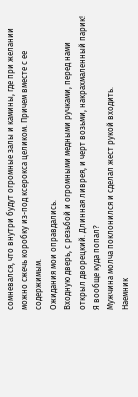сомневался, что внутри будут огромные залы и камины, где при желании можно сжечь коробку из-под ксерокса целиком. Причем вместе с ее содержимым.
Ожидания мои оправдались.
Входную дверь, с резьбой и огромными медными ручками, перед нами открыл дворецкий. Длинная ливрея, и черт возьми, накрахмаленный парик! Я вообще куда попал?
Мужчина молча поклонился и сделал жест рукой входить.
Наемник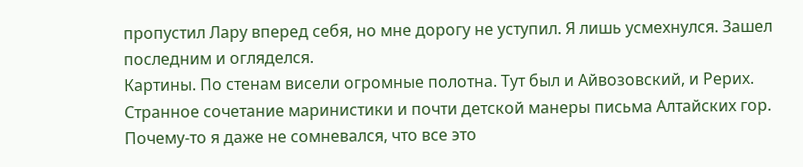пропустил Лару вперед себя, но мне дорогу не уступил. Я лишь усмехнулся. Зашел последним и огляделся.
Картины. По стенам висели огромные полотна. Тут был и Айвозовский, и Рерих. Странное сочетание маринистики и почти детской манеры письма Алтайских гор. Почему-то я даже не сомневался, что все это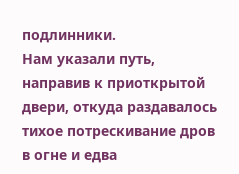подлинники.
Нам указали путь, направив к приоткрытой двери, откуда раздавалось тихое потрескивание дров в огне и едва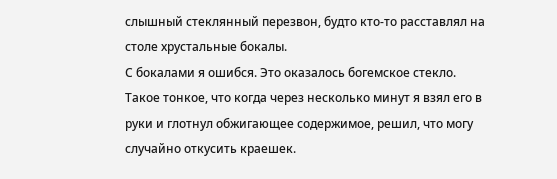слышный стеклянный перезвон, будто кто-то расставлял на столе хрустальные бокалы.
С бокалами я ошибся. Это оказалось богемское стекло. Такое тонкое, что когда через несколько минут я взял его в руки и глотнул обжигающее содержимое, решил, что могу случайно откусить краешек.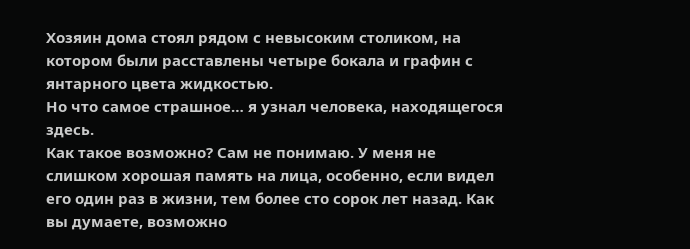Хозяин дома стоял рядом с невысоким столиком, на котором были расставлены четыре бокала и графин с янтарного цвета жидкостью.
Но что самое страшное… я узнал человека, находящегося здесь.
Как такое возможно? Сам не понимаю. У меня не слишком хорошая память на лица, особенно, если видел его один раз в жизни, тем более сто сорок лет назад. Как вы думаете, возможно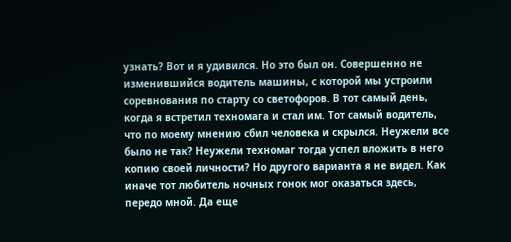узнать? Вот и я удивился. Но это был он. Совершенно не изменившийся водитель машины, с которой мы устроили соревнования по старту со светофоров. В тот самый день, когда я встретил техномага и стал им. Тот самый водитель, что по моему мнению сбил человека и скрылся. Неужели все было не так? Неужели техномаг тогда успел вложить в него копию своей личности? Но другого варианта я не видел. Как иначе тот любитель ночных гонок мог оказаться здесь, передо мной. Да еще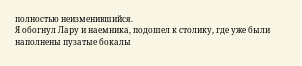полностью неизменившийся.
Я обогнул Лару и наемника, подошел к столику, где уже были наполнены пузатые бокалы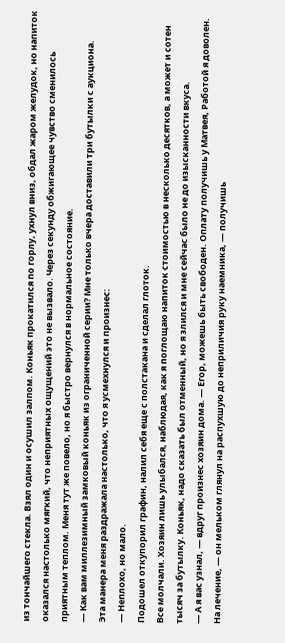из тончайшего стекла. Взял один и осушил залпом. Коньяк прокатился по горлу, ухнул вниз, обдал жаром желудок, но напиток оказался настолько мягкий, что неприятных ощущений это не вызвало. Через секунду обжигающее чувство сменилось приятным теплом. Меня тут же повело, но я быстро вернулся в нормальное состояние.
— Как вам миллезимный замковый коньяк из ограниченной серии? Мне только вчера доставили три бутылки с аукциона.
Эта манера меня раздражала настолько, что я усмехнулся и произнес:
— Неплохо, но мало.
Подошел откупорил графин, налил себя еще с полстакана и сделал глоток.
Все молчали. Хозяин лишь улыбался, наблюдая, как я поглощаю напиток стоимостью в несколько десятков, а может и сотен тысяч за бутылку. Коньяк, надо сказать был отменный, но я злился и мне сейчас было не до изысканности вкуса.
— А я вас узнал, — вдруг произнес хозяин дома. — Егор, можешь быть свободен. Оплату получишь у Матвея, Работой я доволен. На лечение, — он мельком глянул на распухшую до неприличия руку наемника, — получишь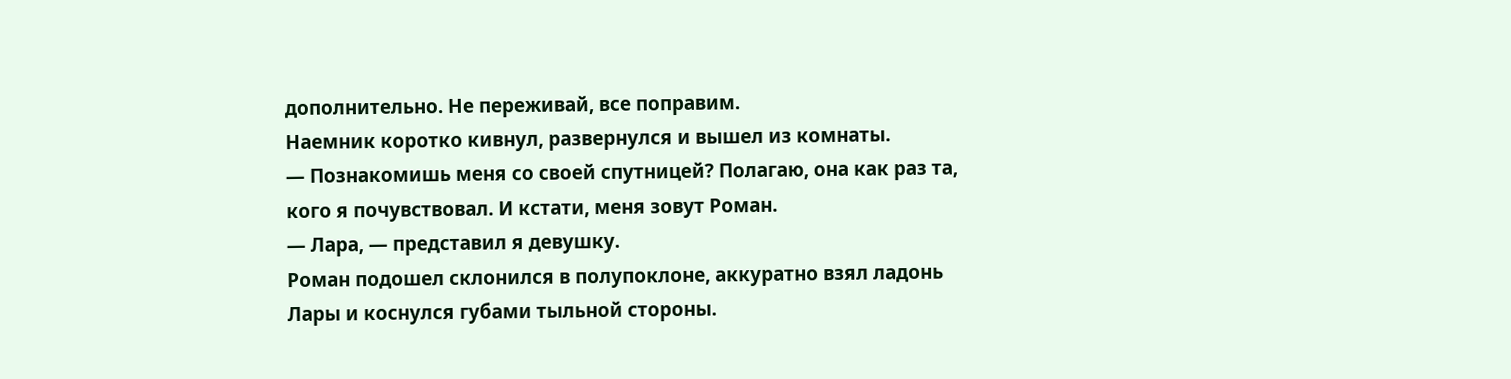дополнительно. Не переживай, все поправим.
Наемник коротко кивнул, развернулся и вышел из комнаты.
— Познакомишь меня со своей спутницей? Полагаю, она как раз та, кого я почувствовал. И кстати, меня зовут Роман.
— Лара, — представил я девушку.
Роман подошел склонился в полупоклоне, аккуратно взял ладонь Лары и коснулся губами тыльной стороны.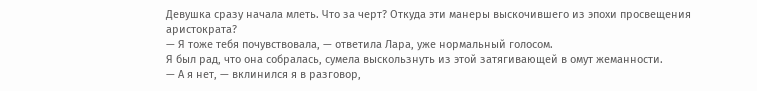Девушка сразу начала млеть. Что за черт? Откуда эти манеры выскочившего из эпохи просвещения аристократа?
— Я тоже тебя почувствовала, — ответила Лара, уже нормальный голосом.
Я был рад, что она собралась, сумела выскользнуть из этой затягивающей в омут жеманности.
— А я нет, — вклинился я в разговор,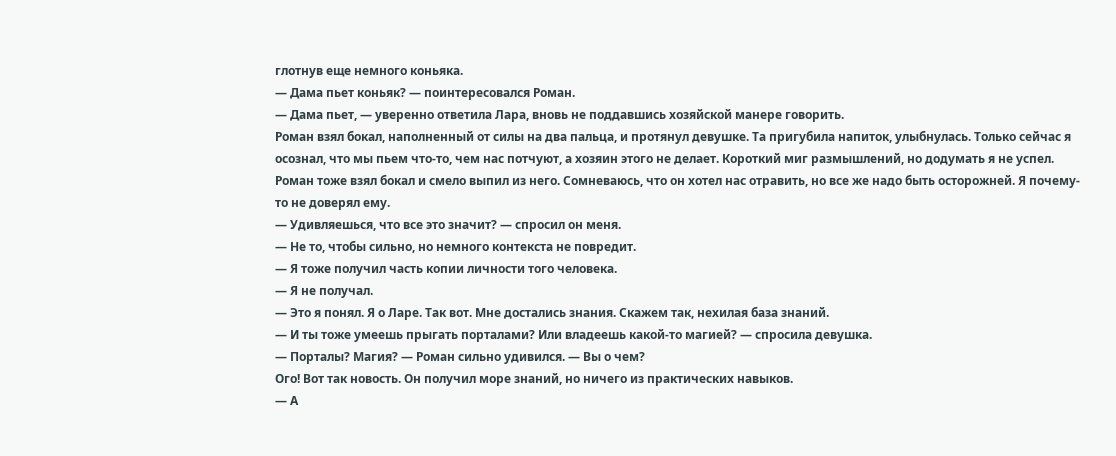глотнув еще немного коньяка.
— Дама пьет коньяк? — поинтересовался Роман.
— Дама пьет, — уверенно ответила Лара, вновь не поддавшись хозяйской манере говорить.
Роман взял бокал, наполненный от силы на два пальца, и протянул девушке. Та пригубила напиток, улыбнулась. Только сейчас я осознал, что мы пьем что-то, чем нас потчуют, а хозяин этого не делает. Короткий миг размышлений, но додумать я не успел. Роман тоже взял бокал и смело выпил из него. Сомневаюсь, что он хотел нас отравить, но все же надо быть осторожней. Я почему-то не доверял ему.
— Удивляешься, что все это значит? — спросил он меня.
— Не то, чтобы сильно, но немного контекста не повредит.
— Я тоже получил часть копии личности того человека.
— Я не получал.
— Это я понял. Я о Ларе. Так вот. Мне достались знания. Скажем так, нехилая база знаний.
— И ты тоже умеешь прыгать порталами? Или владеешь какой-то магией? — спросила девушка.
— Порталы? Магия? — Роман сильно удивился. — Вы о чем?
Ого! Вот так новость. Он получил море знаний, но ничего из практических навыков.
— А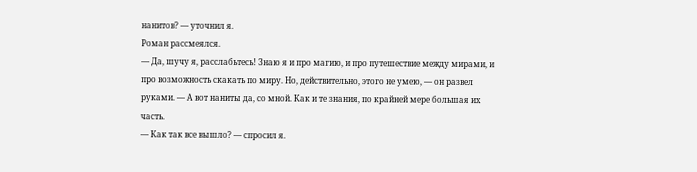нанитов? — уточнил я.
Роман рассмеялся.
— Да, шучу я, расслабьтесь! Знаю я и про магию, и про путешествие между мирами, и про возможность скакать по миру. Но, действительно, этого не умею, — он развел руками. — А вот наниты да, со мной. Как и те знания, по крайней мере большая их часть.
— Как так все вышло? — спросил я.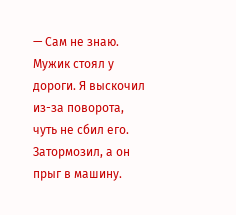— Сам не знаю. Мужик стоял у дороги. Я выскочил из-за поворота, чуть не сбил его. Затормозил, а он прыг в машину.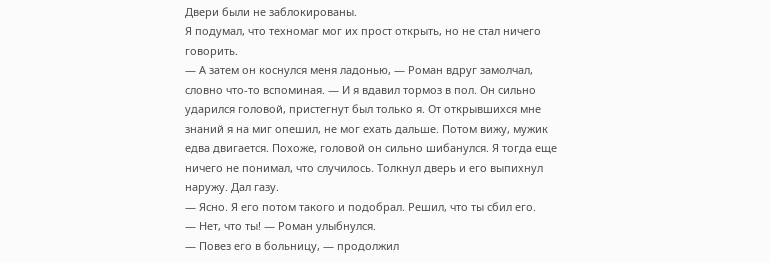Двери были не заблокированы.
Я подумал, что техномаг мог их прост открыть, но не стал ничего говорить.
— А затем он коснулся меня ладонью, — Роман вдруг замолчал, словно что-то вспоминая. — И я вдавил тормоз в пол. Он сильно ударился головой, пристегнут был только я. От открывшихся мне знаний я на миг опешил, не мог ехать дальше. Потом вижу, мужик едва двигается. Похоже, головой он сильно шибанулся. Я тогда еще ничего не понимал, что случилось. Толкнул дверь и его выпихнул наружу. Дал газу.
— Ясно. Я его потом такого и подобрал. Решил, что ты сбил его.
— Нет, что ты! — Роман улыбнулся.
— Повез его в больницу, — продолжил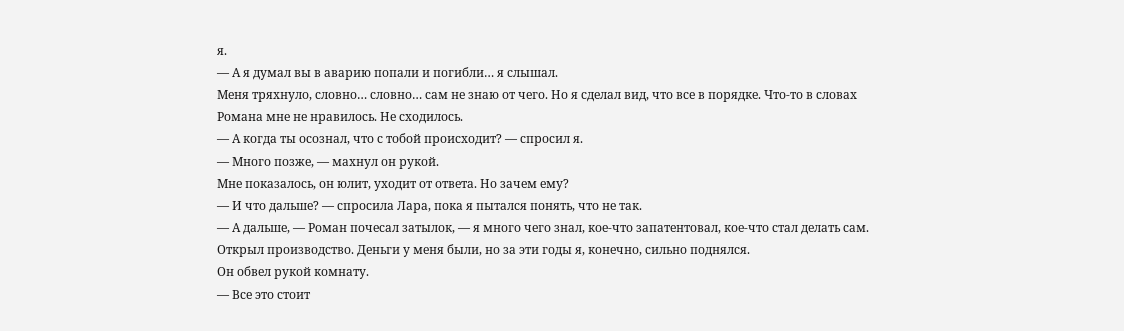я.
— А я думал вы в аварию попали и погибли… я слышал.
Меня тряхнуло, словно… словно… сам не знаю от чего. Но я сделал вид, что все в порядке. Что-то в словах Романа мне не нравилось. Не сходилось.
— А когда ты осознал, что с тобой происходит? — спросил я.
— Много позже, — махнул он рукой.
Мне показалось, он юлит, уходит от ответа. Но зачем ему?
— И что дальше? — спросила Лара, пока я пытался понять, что не так.
— А дальше, — Роман почесал затылок, — я много чего знал, кое-что запатентовал, кое-что стал делать сам. Открыл производство. Деньги у меня были, но за эти годы я, конечно, сильно поднялся.
Он обвел рукой комнату.
— Все это стоит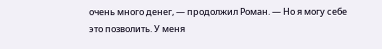очень много денег, — продолжил Роман. — Но я могу себе это позволить. У меня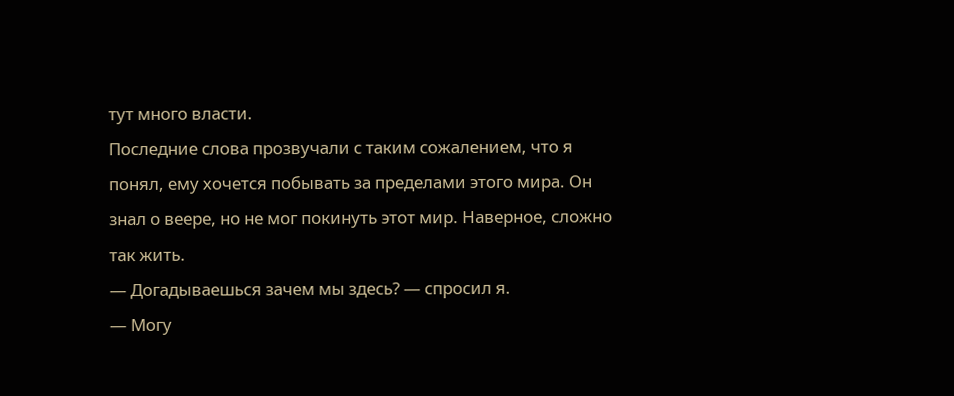тут много власти.
Последние слова прозвучали с таким сожалением, что я понял, ему хочется побывать за пределами этого мира. Он знал о веере, но не мог покинуть этот мир. Наверное, сложно так жить.
— Догадываешься зачем мы здесь? — спросил я.
— Могу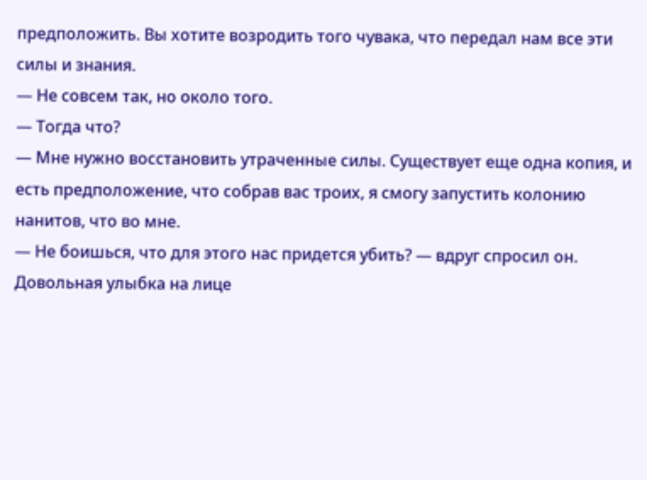предположить. Вы хотите возродить того чувака, что передал нам все эти силы и знания.
— Не совсем так, но около того.
— Тогда что?
— Мне нужно восстановить утраченные силы. Существует еще одна копия, и есть предположение, что собрав вас троих, я смогу запустить колонию нанитов, что во мне.
— Не боишься, что для этого нас придется убить? — вдруг спросил он.
Довольная улыбка на лице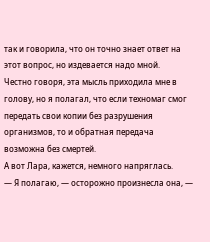так и говорила, что он точно знает ответ на этот вопрос, но издевается надо мной.
Честно говоря, эта мысль приходила мне в голову, но я полагал, что если техномаг смог передать свои копии без разрушения организмов, то и обратная передача возможна без смертей.
А вот Лара, кажется, немного напряглась.
— Я полагаю, — осторожно произнесла она, —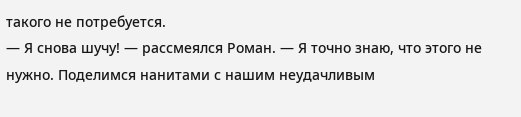такого не потребуется.
— Я снова шучу! — рассмеялся Роман. — Я точно знаю, что этого не нужно. Поделимся нанитами с нашим неудачливым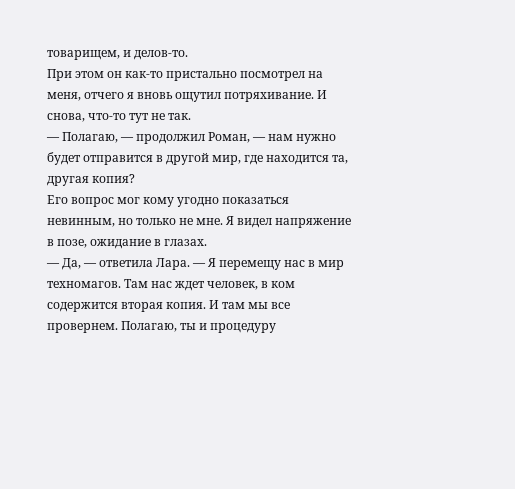товарищем, и делов-то.
При этом он как-то пристально посмотрел на меня, отчего я вновь ощутил потряхивание. И снова, что-то тут не так.
— Полагаю, — продолжил Роман, — нам нужно будет отправится в другой мир, где находится та, другая копия?
Его вопрос мог кому угодно показаться невинным, но только не мне. Я видел напряжение в позе, ожидание в глазах.
— Да, — ответила Лара. — Я перемещу нас в мир техномагов. Там нас ждет человек, в ком содержится вторая копия. И там мы все провернем. Полагаю, ты и процедуру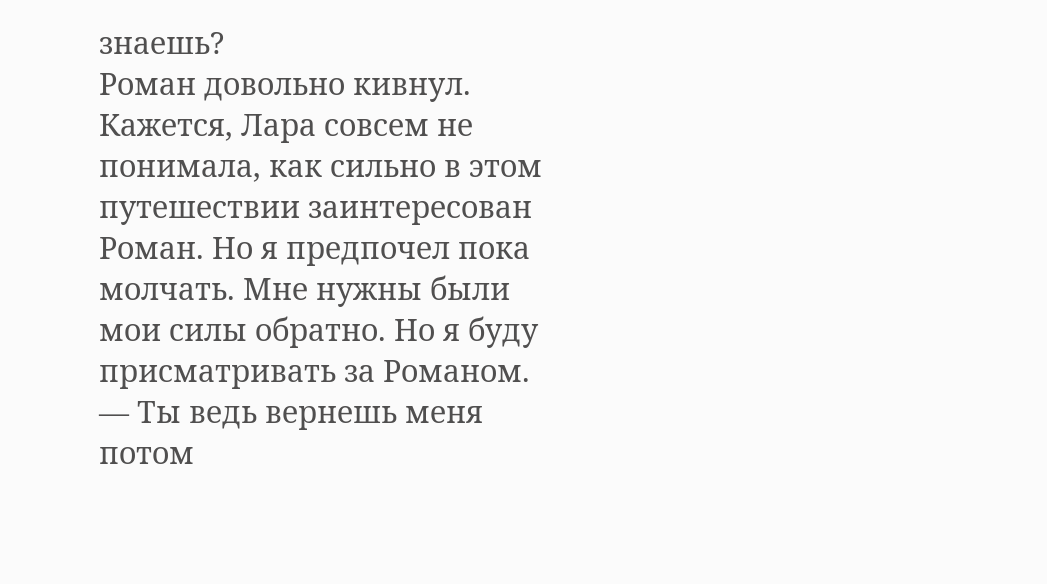знаешь?
Роман довольно кивнул.
Кажется, Лара совсем не понимала, как сильно в этом путешествии заинтересован Роман. Но я предпочел пока молчать. Мне нужны были мои силы обратно. Но я буду присматривать за Романом.
— Ты ведь вернешь меня потом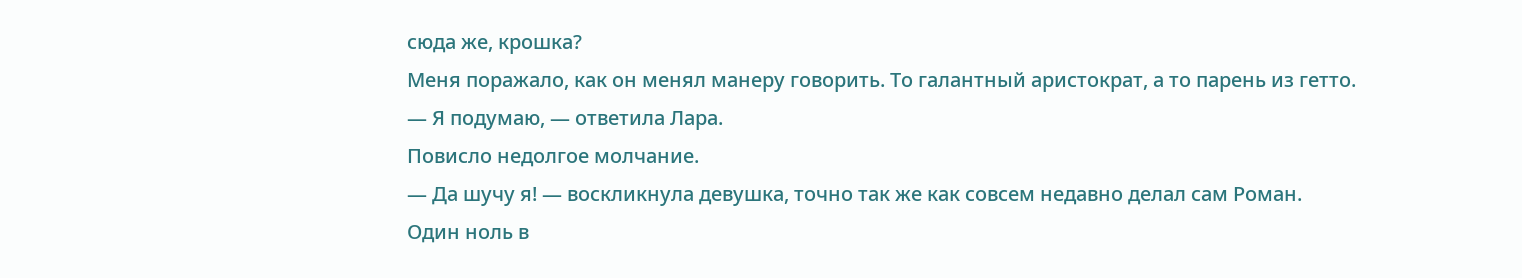сюда же, крошка?
Меня поражало, как он менял манеру говорить. То галантный аристократ, а то парень из гетто.
— Я подумаю, — ответила Лара.
Повисло недолгое молчание.
— Да шучу я! — воскликнула девушка, точно так же как совсем недавно делал сам Роман.
Один ноль в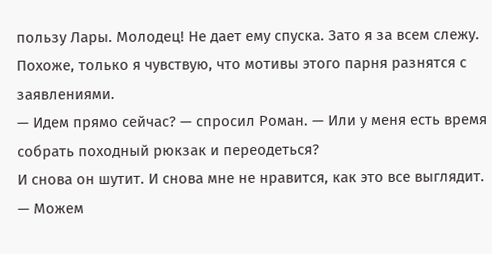пользу Лары. Молодец! Не дает ему спуска. Зато я за всем слежу. Похоже, только я чувствую, что мотивы этого парня разнятся с заявлениями.
— Идем прямо сейчас? — спросил Роман. — Или у меня есть время собрать походный рюкзак и переодеться?
И снова он шутит. И снова мне не нравится, как это все выглядит.
— Можем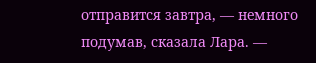отправится завтра, — немного подумав, сказала Лара. —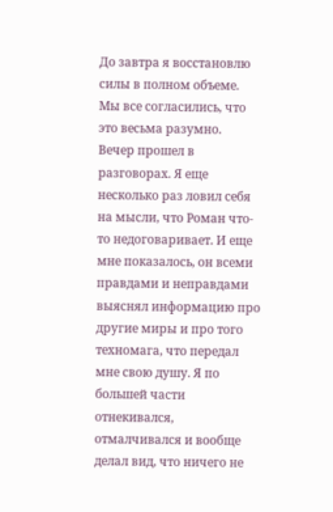До завтра я восстановлю силы в полном объеме.
Мы все согласились, что это весьма разумно.
Вечер прошел в разговорах. Я еще несколько раз ловил себя на мысли, что Роман что-то недоговаривает. И еще мне показалось, он всеми правдами и неправдами выяснял информацию про другие миры и про того техномага, что передал мне свою душу. Я по большей части отнекивался, отмалчивался и вообще делал вид, что ничего не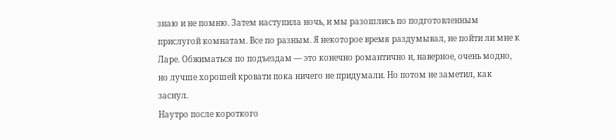знаю и не помню. Затем наступила ночь, и мы разошлись по подготовленным прислугой комнатам. Все по разным. Я некоторое время раздумывал, не пойти ли мне к Ларе. Обжиматься по подъездам — это конечно романтично и, наверное, очень модно, но лучше хорошей кровати пока ничего не придумали. Но потом не заметил, как заснул.
Наутро после короткого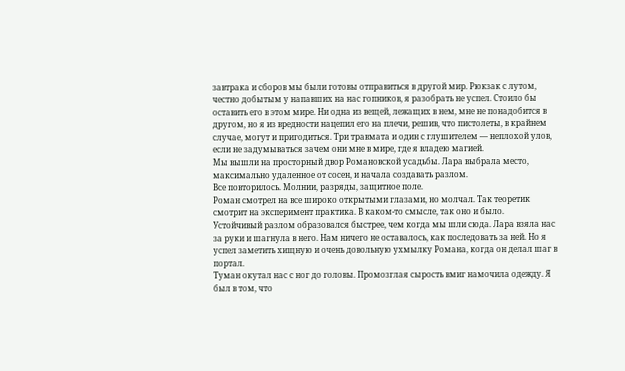завтрака и сборов мы были готовы отправиться в другой мир. Рюкзак с лутом, честно добытым у напавших на нас гопников, я разобрать не успел. Стоило бы оставить его в этом мире. Ни одна из вещей, лежащих в нем, мне не понадобится в другом, но я из вредности нацепил его на плечи, решив, что пистолеты, в крайнем случае, могут и пригодиться. Три травмата и один с глушителем — неплохой улов, если не задумываться зачем они мне в мире, где я владею магией.
Мы вышли на просторный двор Романовской усадьбы. Лара выбрала место, максимально удаленное от сосен, и начала создавать разлом.
Все повторилось. Молнии, разряды, защитное поле.
Роман смотрел на все широко открытыми глазами, но молчал. Так теоретик смотрит на эксперимент практика. В каком-то смысле, так оно и было.
Устойчивый разлом образовался быстрее, чем когда мы шли сюда. Лара взяла нас за руки и шагнула в него. Нам ничего не оставалось, как последовать за ней. Но я успел заметить хищную и очень довольную ухмылку Романа, когда он делал шаг в портал.
Туман окутал нас с ног до головы. Промозглая сырость вмиг намочила одежду. Я был в том, что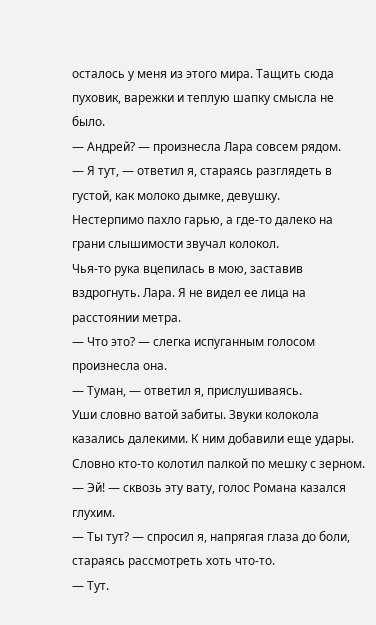осталось у меня из этого мира. Тащить сюда пуховик, варежки и теплую шапку смысла не было.
— Андрей? — произнесла Лара совсем рядом.
— Я тут, — ответил я, стараясь разглядеть в густой, как молоко дымке, девушку.
Нестерпимо пахло гарью, а где-то далеко на грани слышимости звучал колокол.
Чья-то рука вцепилась в мою, заставив вздрогнуть. Лара. Я не видел ее лица на расстоянии метра.
— Что это? — слегка испуганным голосом произнесла она.
— Туман, — ответил я, прислушиваясь.
Уши словно ватой забиты. Звуки колокола казались далекими. К ним добавили еще удары. Словно кто-то колотил палкой по мешку с зерном.
— Эй! — сквозь эту вату, голос Романа казался глухим.
— Ты тут? — спросил я, напрягая глаза до боли, стараясь рассмотреть хоть что-то.
— Тут.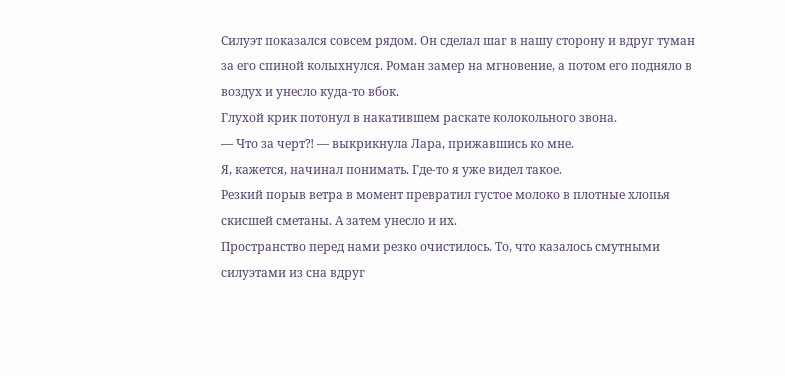Силуэт показался совсем рядом. Он сделал шаг в нашу сторону и вдруг туман за его спиной колыхнулся. Роман замер на мгновение, а потом его подняло в воздух и унесло куда-то вбок.
Глухой крик потонул в накатившем раскате колокольного звона.
— Что за черт⁈ — выкрикнула Лара, прижавшись ко мне.
Я, кажется, начинал понимать. Где-то я уже видел такое.
Резкий порыв ветра в момент превратил густое молоко в плотные хлопья скисшей сметаны. А затем унесло и их.
Пространство перед нами резко очистилось. То, что казалось смутными силуэтами из сна вдруг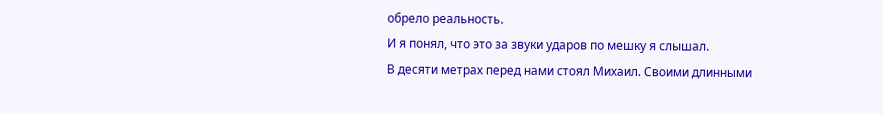обрело реальность.
И я понял, что это за звуки ударов по мешку я слышал.
В десяти метрах перед нами стоял Михаил. Своими длинными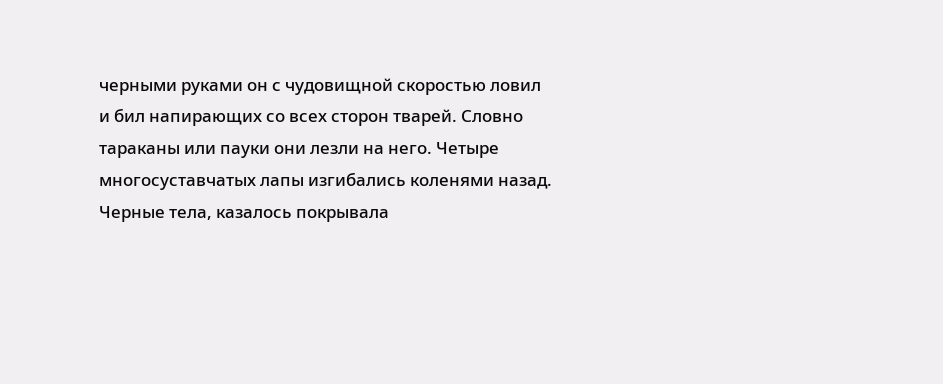черными руками он с чудовищной скоростью ловил и бил напирающих со всех сторон тварей. Словно тараканы или пауки они лезли на него. Четыре многосуставчатых лапы изгибались коленями назад. Черные тела, казалось покрывала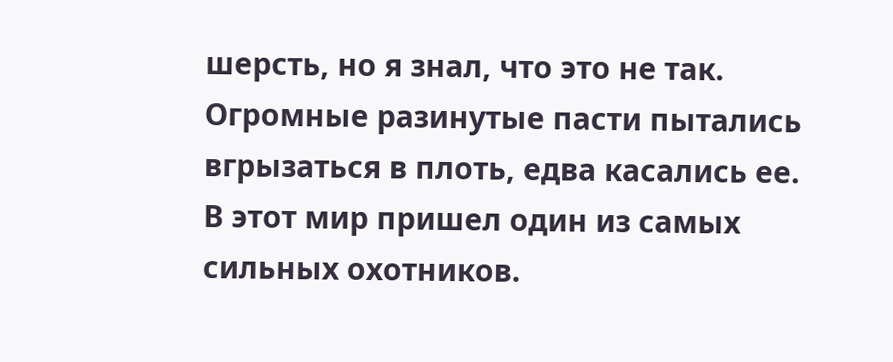шерсть, но я знал, что это не так. Огромные разинутые пасти пытались вгрызаться в плоть, едва касались ее.
В этот мир пришел один из самых сильных охотников.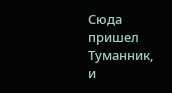Сюда пришел Туманник, и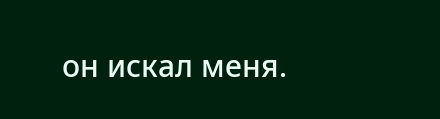он искал меня.